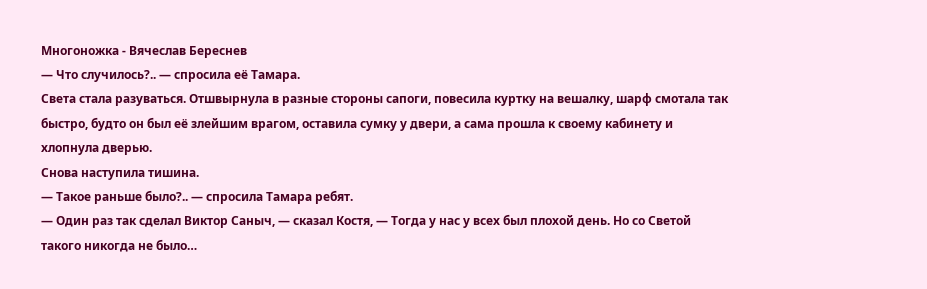Многоножка - Вячеслав Береснев
— Что случилось?.. — спросила её Тамара.
Света стала разуваться. Отшвырнула в разные стороны сапоги, повесила куртку на вешалку, шарф смотала так быстро, будто он был её злейшим врагом, оставила сумку у двери, а сама прошла к своему кабинету и хлопнула дверью.
Снова наступила тишина.
— Такое раньше было?.. — спросила Тамара ребят.
— Один раз так сделал Виктор Саныч, — сказал Костя, — Тогда у нас у всех был плохой день. Но со Светой такого никогда не было…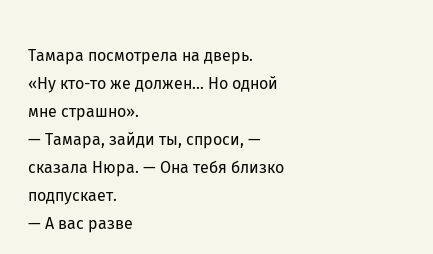Тамара посмотрела на дверь.
«Ну кто-то же должен… Но одной мне страшно».
— Тамара, зайди ты, спроси, — сказала Нюра. — Она тебя близко подпускает.
— А вас разве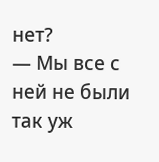нет?
— Мы все с ней не были так уж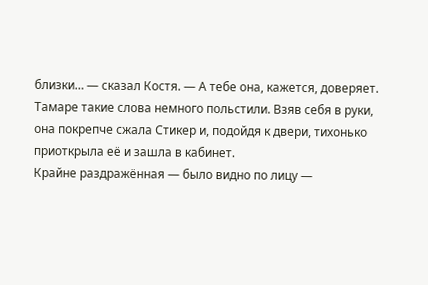близки… — сказал Костя. — А тебе она, кажется, доверяет.
Тамаре такие слова немного польстили. Взяв себя в руки, она покрепче сжала Стикер и, подойдя к двери, тихонько приоткрыла её и зашла в кабинет.
Крайне раздражённая — было видно по лицу —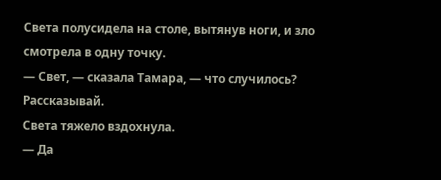Света полусидела на столе, вытянув ноги, и зло смотрела в одну точку.
— Свет, — сказала Тамара, — что случилось? Рассказывай.
Света тяжело вздохнула.
— Да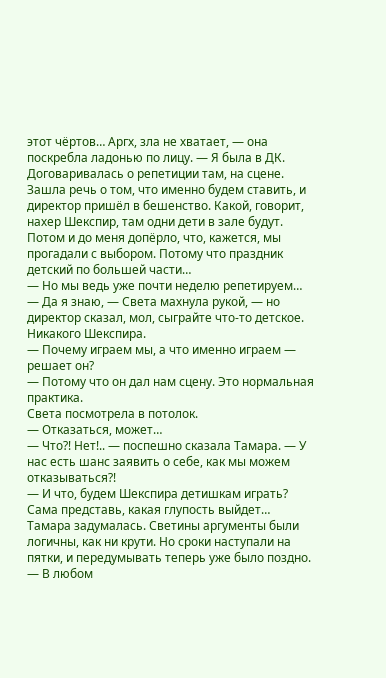этот чёртов… Аргх, зла не хватает, — она поскребла ладонью по лицу. — Я была в ДК. Договаривалась о репетиции там, на сцене. Зашла речь о том, что именно будем ставить, и директор пришёл в бешенство. Какой, говорит, нахер Шекспир, там одни дети в зале будут. Потом и до меня допёрло, что, кажется, мы прогадали с выбором. Потому что праздник детский по большей части…
— Но мы ведь уже почти неделю репетируем…
— Да я знаю, — Света махнула рукой, — но директор сказал, мол, сыграйте что-то детское. Никакого Шекспира.
— Почему играем мы, а что именно играем — решает он?
— Потому что он дал нам сцену. Это нормальная практика.
Света посмотрела в потолок.
— Отказаться, может…
— Что?! Нет!.. — поспешно сказала Тамара. — У нас есть шанс заявить о себе, как мы можем отказываться?!
— И что, будем Шекспира детишкам играть? Сама представь, какая глупость выйдет…
Тамара задумалась. Светины аргументы были логичны, как ни крути. Но сроки наступали на пятки, и передумывать теперь уже было поздно.
— В любом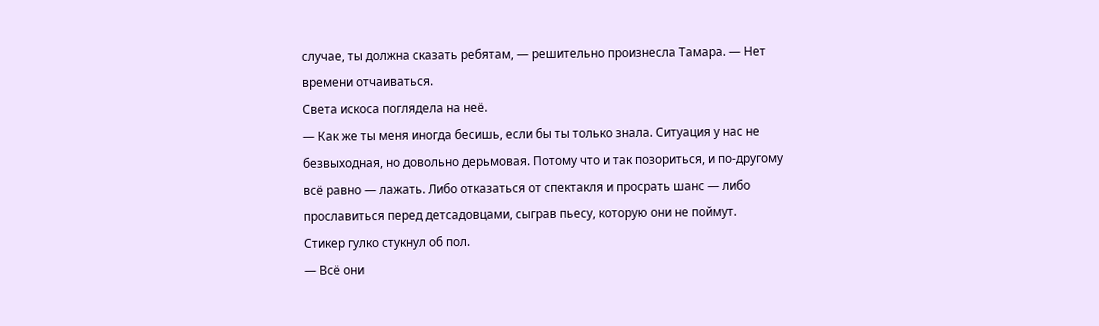случае, ты должна сказать ребятам, — решительно произнесла Тамара. — Нет времени отчаиваться.
Света искоса поглядела на неё.
— Как же ты меня иногда бесишь, если бы ты только знала. Ситуация у нас не безвыходная, но довольно дерьмовая. Потому что и так позориться, и по-другому всё равно — лажать. Либо отказаться от спектакля и просрать шанс — либо прославиться перед детсадовцами, сыграв пьесу, которую они не поймут.
Стикер гулко стукнул об пол.
— Всё они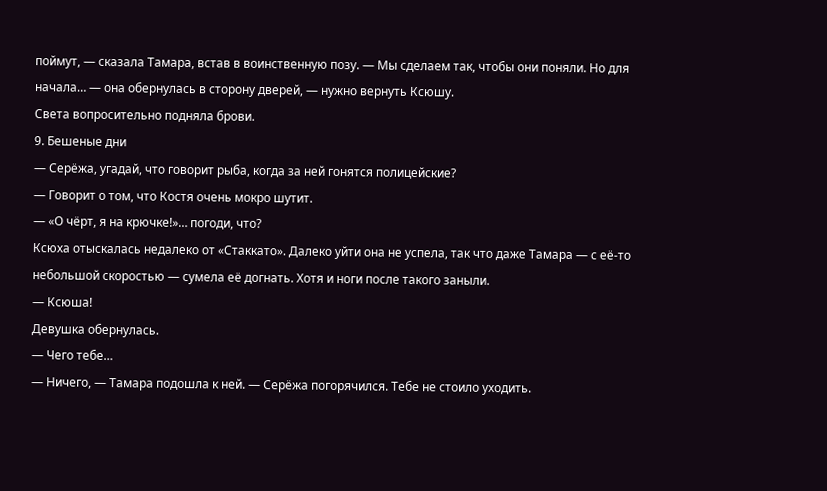поймут, — сказала Тамара, встав в воинственную позу. — Мы сделаем так, чтобы они поняли. Но для начала… — она обернулась в сторону дверей, — нужно вернуть Ксюшу.
Света вопросительно подняла брови.
9. Бешеные дни
— Серёжа, угадай, что говорит рыба, когда за ней гонятся полицейские?
— Говорит о том, что Костя очень мокро шутит.
— «О чёрт, я на крючке!»… погоди, что?
Ксюха отыскалась недалеко от «Стаккато». Далеко уйти она не успела, так что даже Тамара — с её-то небольшой скоростью — сумела её догнать. Хотя и ноги после такого заныли.
— Ксюша!
Девушка обернулась.
— Чего тебе…
— Ничего, — Тамара подошла к ней. — Серёжа погорячился. Тебе не стоило уходить.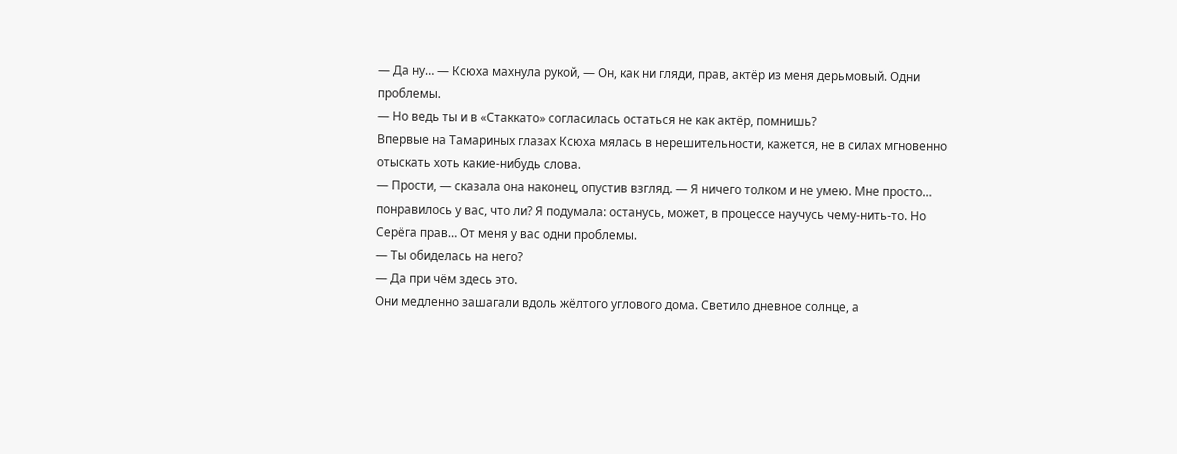— Да ну… — Ксюха махнула рукой, — Он, как ни гляди, прав, актёр из меня дерьмовый. Одни проблемы.
— Но ведь ты и в «Стаккато» согласилась остаться не как актёр, помнишь?
Впервые на Тамариных глазах Ксюха мялась в нерешительности, кажется, не в силах мгновенно отыскать хоть какие-нибудь слова.
— Прости, — сказала она наконец, опустив взгляд. — Я ничего толком и не умею. Мне просто… понравилось у вас, что ли? Я подумала: останусь, может, в процессе научусь чему-нить-то. Но Серёга прав… От меня у вас одни проблемы.
— Ты обиделась на него?
— Да при чём здесь это.
Они медленно зашагали вдоль жёлтого углового дома. Светило дневное солнце, а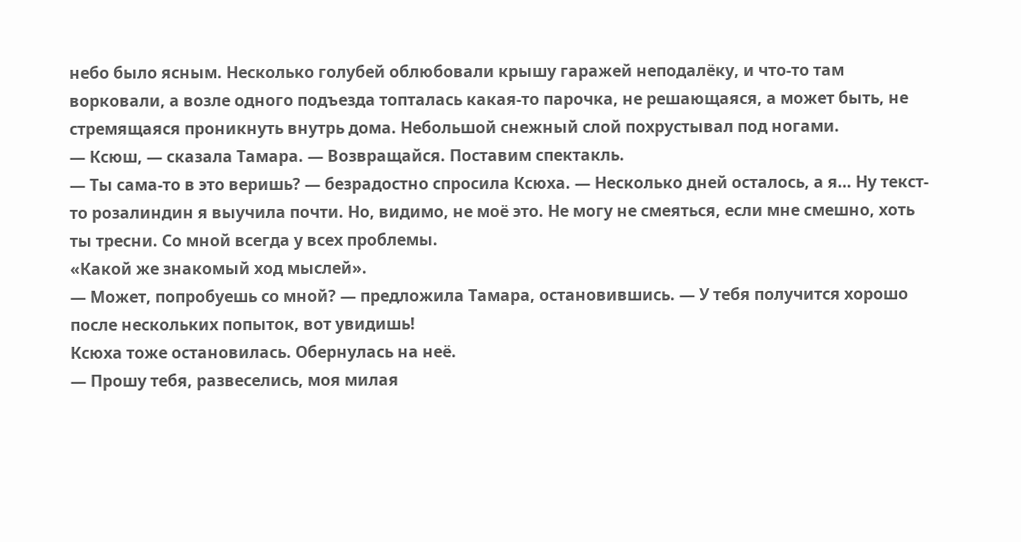небо было ясным. Несколько голубей облюбовали крышу гаражей неподалёку, и что-то там ворковали, а возле одного подъезда топталась какая-то парочка, не решающаяся, а может быть, не стремящаяся проникнуть внутрь дома. Небольшой снежный слой похрустывал под ногами.
— Ксюш, — сказала Тамара. — Возвращайся. Поставим спектакль.
— Ты сама-то в это веришь? — безрадостно спросила Ксюха. — Несколько дней осталось, а я… Ну текст-то розалиндин я выучила почти. Но, видимо, не моё это. Не могу не смеяться, если мне смешно, хоть ты тресни. Со мной всегда у всех проблемы.
«Какой же знакомый ход мыслей».
— Может, попробуешь со мной? — предложила Тамара, остановившись. — У тебя получится хорошо после нескольких попыток, вот увидишь!
Ксюха тоже остановилась. Обернулась на неё.
— Прошу тебя, развеселись, моя милая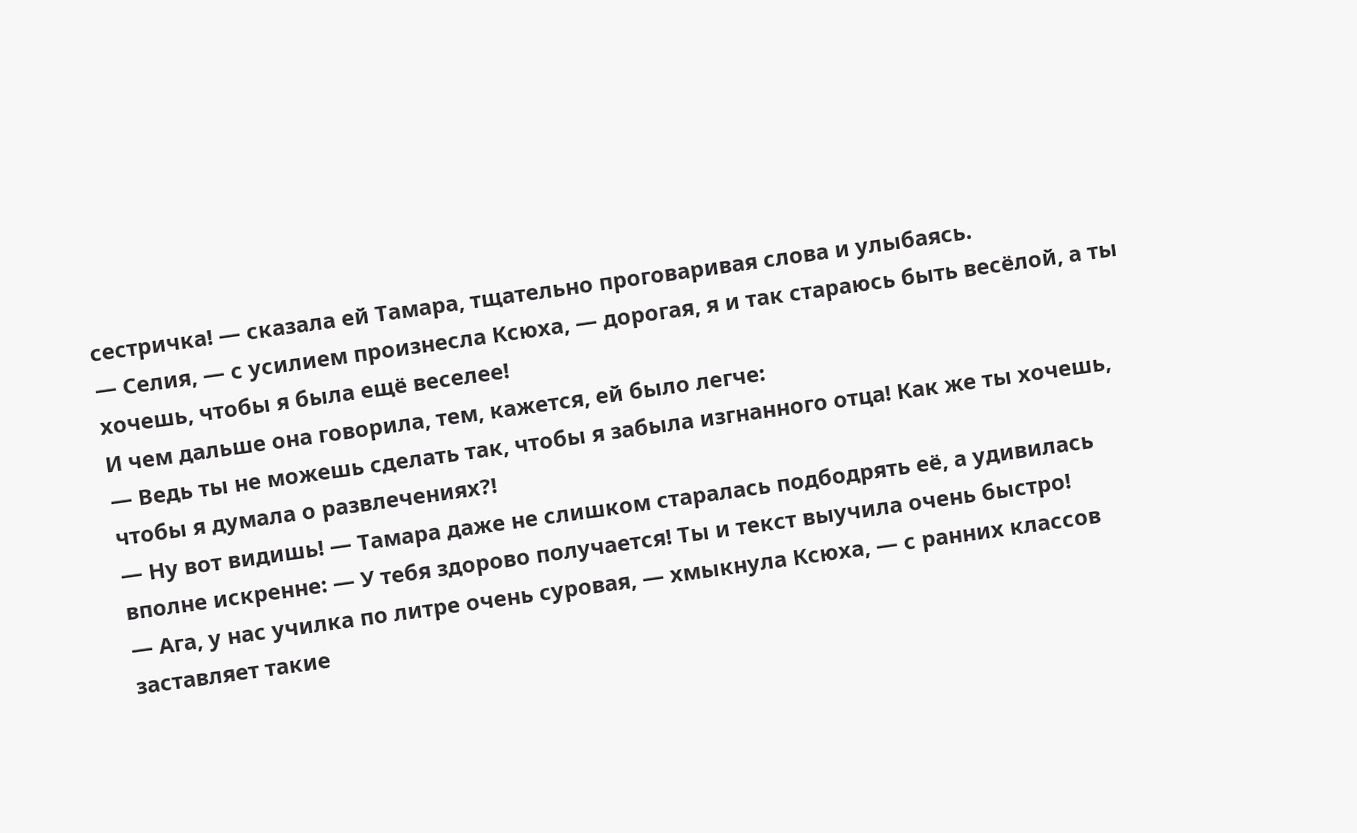сестричка! — сказала ей Тамара, тщательно проговаривая слова и улыбаясь.
— Селия, — с усилием произнесла Ксюха, — дорогая, я и так стараюсь быть весёлой, а ты хочешь, чтобы я была ещё веселее!
И чем дальше она говорила, тем, кажется, ей было легче:
— Ведь ты не можешь сделать так, чтобы я забыла изгнанного отца! Как же ты хочешь, чтобы я думала о развлечениях?!
— Ну вот видишь! — Тамара даже не слишком старалась подбодрять её, а удивилась вполне искренне: — У тебя здорово получается! Ты и текст выучила очень быстро!
— Ага, у нас училка по литре очень суровая, — хмыкнула Ксюха, — с ранних классов заставляет такие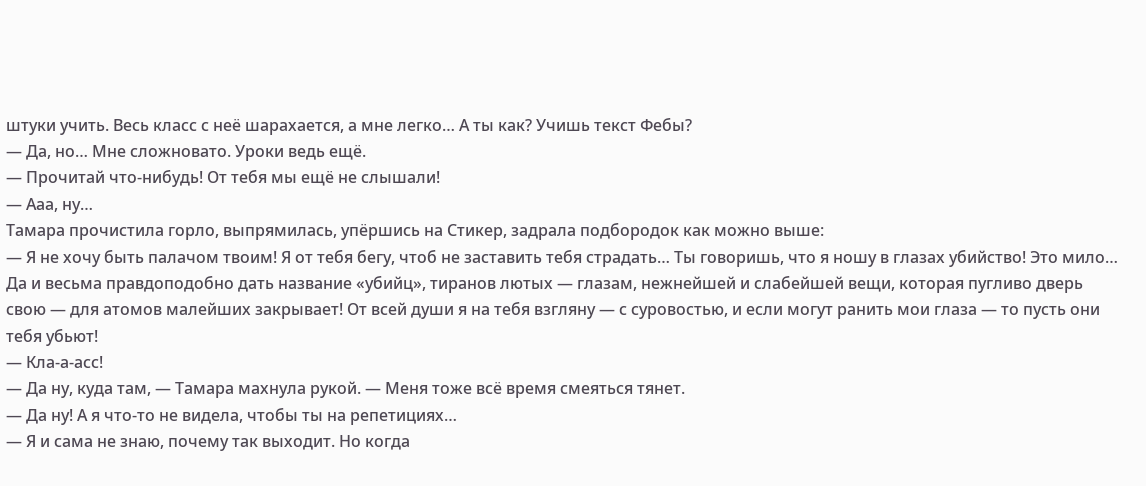штуки учить. Весь класс с неё шарахается, а мне легко… А ты как? Учишь текст Фебы?
— Да, но… Мне сложновато. Уроки ведь ещё.
— Прочитай что-нибудь! От тебя мы ещё не слышали!
— Ааа, ну…
Тамара прочистила горло, выпрямилась, упёршись на Стикер, задрала подбородок как можно выше:
— Я не хочу быть палачом твоим! Я от тебя бегу, чтоб не заставить тебя страдать… Ты говоришь, что я ношу в глазах убийство! Это мило… Да и весьма правдоподобно дать название «убийц», тиранов лютых — глазам, нежнейшей и слабейшей вещи, которая пугливо дверь свою — для атомов малейших закрывает! От всей души я на тебя взгляну — с суровостью, и если могут ранить мои глаза — то пусть они тебя убьют!
— Кла-а-асс!
— Да ну, куда там, — Тамара махнула рукой. — Меня тоже всё время смеяться тянет.
— Да ну! А я что-то не видела, чтобы ты на репетициях…
— Я и сама не знаю, почему так выходит. Но когда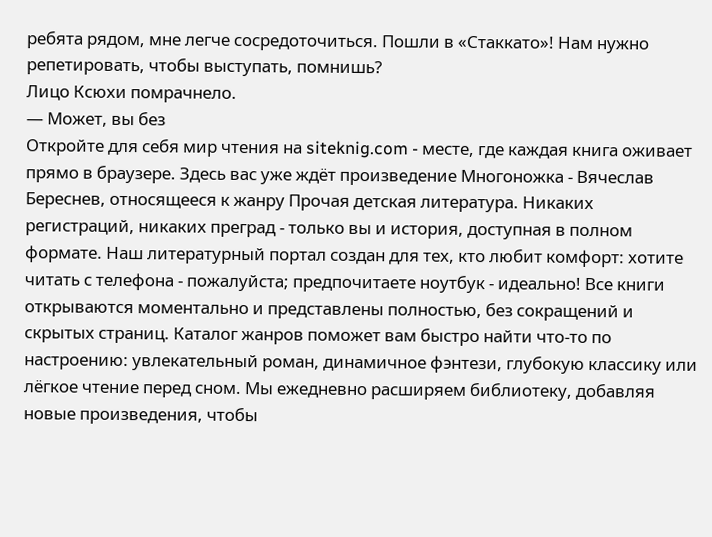ребята рядом, мне легче сосредоточиться. Пошли в «Стаккато»! Нам нужно репетировать, чтобы выступать, помнишь?
Лицо Ксюхи помрачнело.
— Может, вы без
Откройте для себя мир чтения на siteknig.com - месте, где каждая книга оживает прямо в браузере. Здесь вас уже ждёт произведение Многоножка - Вячеслав Береснев, относящееся к жанру Прочая детская литература. Никаких регистраций, никаких преград - только вы и история, доступная в полном формате. Наш литературный портал создан для тех, кто любит комфорт: хотите читать с телефона - пожалуйста; предпочитаете ноутбук - идеально! Все книги открываются моментально и представлены полностью, без сокращений и скрытых страниц. Каталог жанров поможет вам быстро найти что-то по настроению: увлекательный роман, динамичное фэнтези, глубокую классику или лёгкое чтение перед сном. Мы ежедневно расширяем библиотеку, добавляя новые произведения, чтобы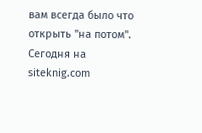вам всегда было что открыть "на потом". Сегодня на siteknig.com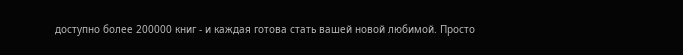доступно более 200000 книг - и каждая готова стать вашей новой любимой. Просто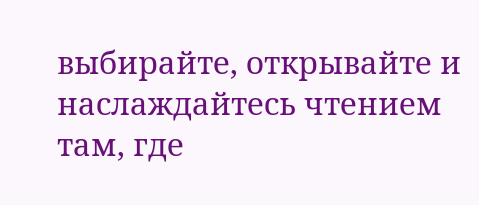выбирайте, открывайте и наслаждайтесь чтением там, где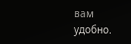вам удобно.